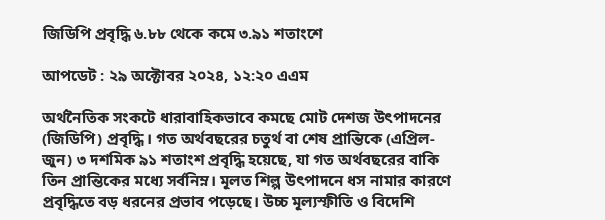জিডিপি প্রবৃদ্ধি ৬.৮৮ থেকে কমে ৩.৯১ শতাংশে

আপডেট : ২৯ অক্টোবর ২০২৪, ১২:২০ এএম

অর্থনৈতিক সংকটে ধারাবাহিকভাবে কমছে মোট দেশজ উৎপাদনের (জিডিপি) প্রবৃদ্ধি। গত অর্থবছরের চতুর্থ বা শেষ প্রান্তিকে (এপ্রিল-জুন) ৩ দশমিক ৯১ শতাংশ প্রবৃদ্ধি হয়েছে, যা গত অর্থবছরের বাকি তিন প্রান্তিকের মধ্যে সর্বনিম্ন। মূলত শিল্প উৎপাদনে ধস নামার কারণে প্রবৃদ্ধিতে বড় ধরনের প্রভাব পড়েছে। উচ্চ মূল্যস্ফীতি ও বিদেশি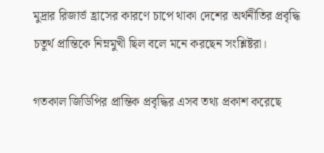মুদ্রার রিজার্ভ হ্রাসের কারণে চাপে থাকা দেশের অর্থনীতির প্রবৃদ্ধি চতুর্থ প্রান্তিকে নিম্নমুখী ছিল বলে মনে করছেন সংশ্লিষ্টরা।

গতকাল জিডিপির প্রান্তিক প্রবৃদ্ধির এসব তথ্য প্রকাশ করেছে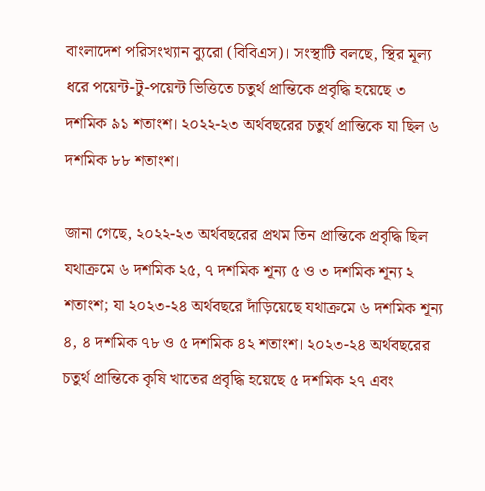বাংলাদেশ পরিসংখ্যান ব্যুরো (বিবিএস)। সংস্থাটি বলছে, স্থির মূল্য ধরে পয়েন্ট-টু-পয়েন্ট ভিত্তিতে চতুর্থ প্রান্তিকে প্রবৃদ্ধি হয়েছে ৩ দশমিক ৯১ শতাংশ। ২০২২-২৩ অর্থবছরের চতুর্থ প্রান্তিকে যা ছিল ৬ দশমিক ৮৮ শতাংশ।

জানা গেছে, ২০২২-২৩ অর্থবছরের প্রথম তিন প্রান্তিকে প্রবৃদ্ধি ছিল যথাক্রমে ৬ দশমিক ২৫, ৭ দশমিক শূন্য ৫ ও ৩ দশমিক শূন্য ২ শতাংশ; যা ২০২৩-২৪ অর্থবছরে দাঁড়িয়েছে যথাক্রমে ৬ দশমিক শূন্য ৪, ৪ দশমিক ৭৮ ও ৫ দশমিক ৪২ শতাংশ। ২০২৩-২৪ অর্থবছরের চতুর্থ প্রান্তিকে কৃষি খাতের প্রবৃদ্ধি হয়েছে ৫ দশমিক ২৭ এবং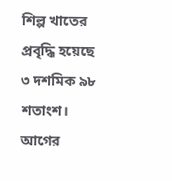শিল্প খাতের প্রবৃদ্ধি হয়েছে ৩ দশমিক ৯৮ শতাংশ। আগের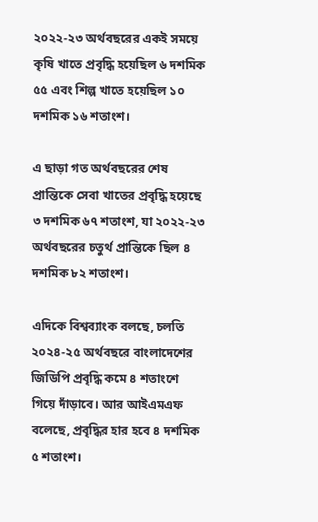২০২২-২৩ অর্থবছরের একই সময়ে কৃষি খাতে প্রবৃদ্ধি হয়েছিল ৬ দশমিক ৫৫ এবং শিল্প খাতে হয়েছিল ১০ দশমিক ১৬ শতাংশ।

এ ছাড়া গত অর্থবছরের শেষ প্রান্তিকে সেবা খাতের প্রবৃদ্ধি হয়েছে ৩ দশমিক ৬৭ শতাংশ, যা ২০২২-২৩ অর্থবছরের চতুর্থ প্রান্তিকে ছিল ৪ দশমিক ৮২ শতাংশ।

এদিকে বিশ্বব্যাংক বলছে, চলতি ২০২৪-২৫ অর্থবছরে বাংলাদেশের জিডিপি প্রবৃদ্ধি কমে ৪ শতাংশে গিয়ে দাঁড়াবে। আর আইএমএফ বলেছে, প্রবৃদ্ধির হার হবে ৪ দশমিক ৫ শতাংশ।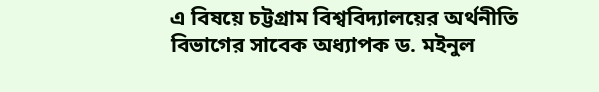এ বিষয়ে চট্টগ্রাম বিশ্ববিদ্যালয়ের অর্থনীতি বিভাগের সাবেক অধ্যাপক ড. মইনুল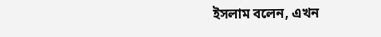ইসলাম বলেন, এখন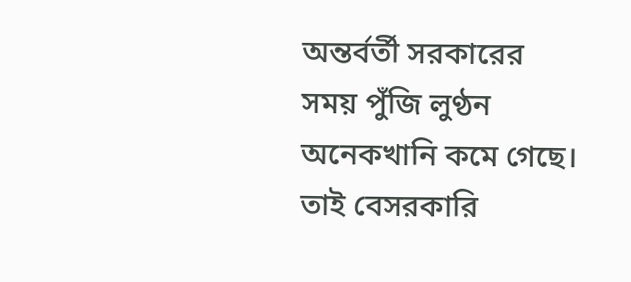অন্তর্বর্তী সরকারের সময় পুঁজি লুণ্ঠন অনেকখানি কমে গেছে। তাই বেসরকারি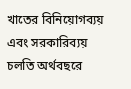খাতের বিনিয়োগব্যয় এবং সরকারিব্যয় চলতি অর্থবছরে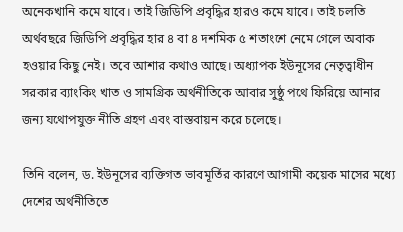অনেকখানি কমে যাবে। তাই জিডিপি প্রবৃদ্ধির হারও কমে যাবে। তাই চলতি অর্থবছরে জিডিপি প্রবৃদ্ধির হার ৪ বা ৪ দশমিক ৫ শতাংশে নেমে গেলে অবাক হওয়ার কিছু নেই। তবে আশার কথাও আছে। অধ্যাপক ইউনূসের নেতৃত্বাধীন সরকার ব্যাংকিং খাত ও সামগ্রিক অর্থনীতিকে আবার সুষ্ঠু পথে ফিরিয়ে আনার জন্য যথোপযুক্ত নীতি গ্রহণ এবং বাস্তবায়ন করে চলেছে।

তিনি বলেন, ড. ইউনূসের ব্যক্তিগত ভাবমূর্তির কারণে আগামী কয়েক মাসের মধ্যে দেশের অর্থনীতিতে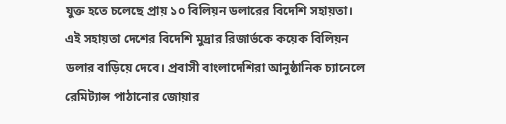যুক্ত হতে চলেছে প্রায় ১০ বিলিয়ন ডলারের বিদেশি সহায়তা। এই সহায়তা দেশের বিদেশি মুদ্রার রিজার্ভকে কয়েক বিলিয়ন ডলার বাড়িয়ে দেবে। প্রবাসী বাংলাদেশিরা আনুষ্ঠানিক চ্যানেলে রেমিট্যান্স পাঠানোর জোয়ার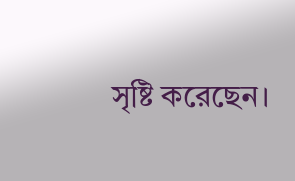সৃষ্টি করেছেন।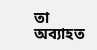তা অব্যাহত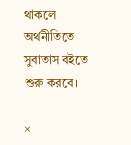থাকলে অর্থনীতিতে সুবাতাস বইতে শুরু করবে।

×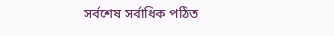সর্বশেষ সর্বাধিক পঠিত